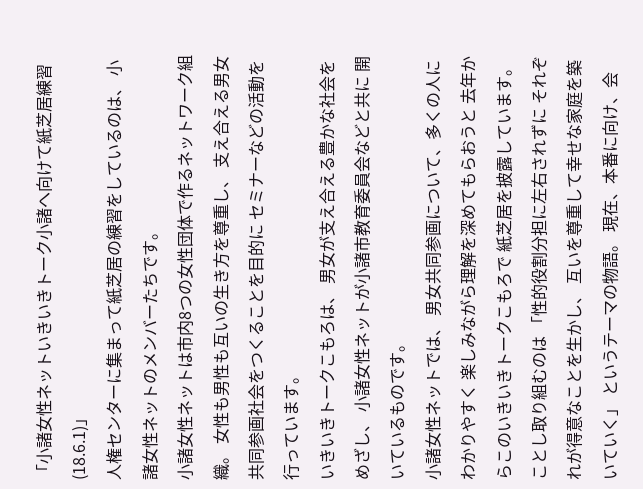「小諸女性ネットいきいきトーク小諸へ向けて紙芝居練習(18.6.1)」
人権センターに集まって紙芝居の練習をしているのは、 小諸女性ネットのメンバーたちです。
小諸女性ネットは市内8つの女性団体で作るネットワーク組織。 女性も男性も互いの生き方を尊重し、 支え合える男女共同参画社会をつくることを目的に セミナーなどの活動を行っています。
いきいきトークこもろは、 男女が支え合える豊かな社会をめざし、 小諸女性ネットが小諸市教育委員会などと共に 開いているものです。
小諸女性ネットでは、 男女共同参画について、多くの人にわかりやすく 楽しみながら理解を深めてもらおうと 去年からこのいきいきトークこもろで 紙芝居を披露しています。
ことし取り組むのは 「性的役割分担に左右されずに それぞれが得意なことを生かし、 互いを尊重して幸せな家庭を築いていく」 というテーマの物語。 現在、本番に向け、会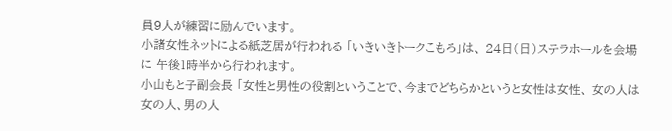員9人が練習に励んでいます。
小諸女性ネットによる紙芝居が行われる 「いきいきトークこもろ」は、 24日(日)ステラホールを会場に 午後1時半から行われます。
小山もと子副会長 「女性と男性の役割ということで、今までどちらかというと女性は女性、 女の人は女の人、男の人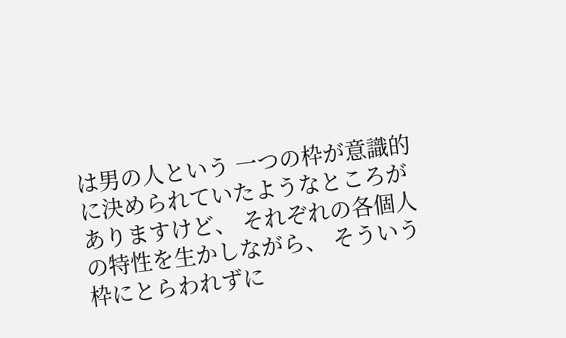は男の人という 一つの枠が意識的に決められていたようなところがありますけど、 それぞれの各個人の特性を生かしながら、 そういう枠にとらわれずに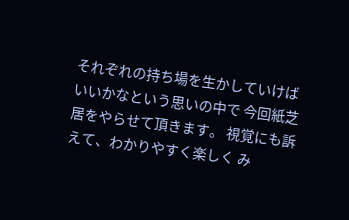それぞれの持ち場を生かしていけばいいかなという思いの中で 今回紙芝居をやらせて頂きます。 視覚にも訴えて、わかりやすく楽しく み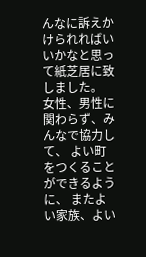んなに訴えかけられればいいかなと思って紙芝居に致しました。 女性、男性に関わらず、みんなで協力して、 よい町をつくることができるように、 またよい家族、よい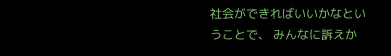社会ができればいいかなということで、 みんなに訴えか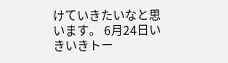けていきたいなと思います。 6月24日いきいきトー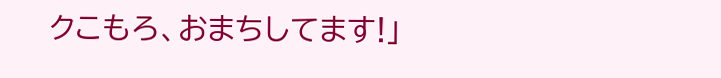クこもろ、おまちしてます!」